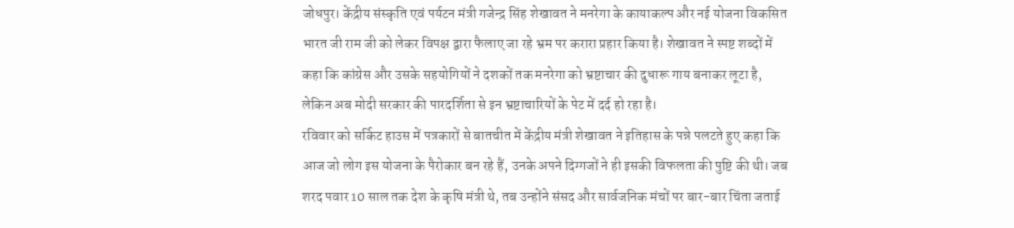जोधपुर। केंद्रीय संस्कृति एवं पर्यटन मंत्री गजेन्द्र सिंह शेखावत ने मनरेगा के कायाकल्प और नई योजना विकसित भारत जी राम जी को लेकर विपक्ष द्वारा फैलाए जा रहे भ्रम पर करारा प्रहार किया है। शेखावत ने स्पष्ट शब्दों में कहा कि कांग्रेस और उसके सहयोगियों ने दशकों तक मनरेगा को भ्रष्टाचार की दुधारू गाय बनाकर लूटा है, लेकिन अब मोदी सरकार की पारदर्शिता से इन भ्रष्टाचारियों के पेट में दर्द हो रहा है।
रविवार को सर्किट हाउस में पत्रकारों से बातचीत में केंद्रीय मंत्री शेखावत ने इतिहास के पन्ने पलटते हुए कहा कि आज जो लोग इस योजना के पैरोकार बन रहे हैं, उनके अपने दिग्गजों ने ही इसकी विफलता की पुष्टि की थी। जब शरद पवार 10 साल तक देश के कृषि मंत्री थे, तब उन्होंने संसद और सार्वजनिक मंचों पर बार-बार चिंता जताई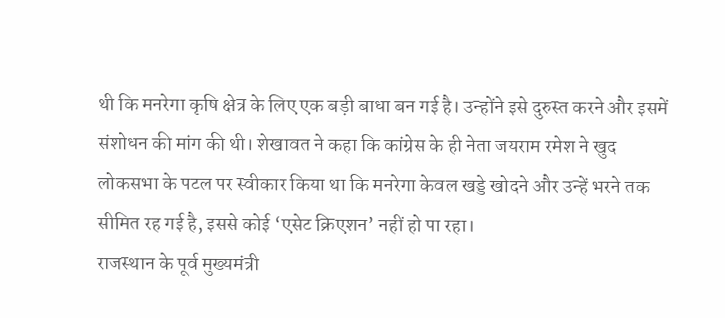थी कि मनरेगा कृषि क्षेत्र के लिए एक बड़ी बाधा बन गई है। उन्होंने इसे दुरुस्त करने और इसमें संशोधन की मांग की थी। शेखावत ने कहा कि कांग्रेस के ही नेता जयराम रमेश ने खुद लोकसभा के पटल पर स्वीकार किया था कि मनरेगा केवल खड्डे खोदने और उन्हें भरने तक सीमित रह गई है, इससे कोई ‘एसेट क्रिएशन’ नहीं हो पा रहा।
राजस्थान के पूर्व मुख्यमंत्री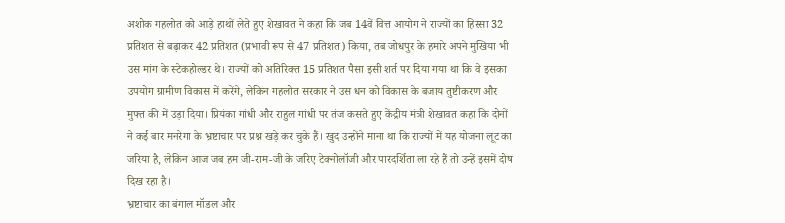अशोक गहलोत को आड़े हाथों लेते हुए शेखावत ने कहा कि जब 14वें वित्त आयोग ने राज्यों का हिस्सा 32 प्रतिशत से बढ़ाकर 42 प्रतिशत (प्रभावी रूप से 47 प्रतिशत) किया, तब जोधपुर के हमारे अपने मुखिया भी उस मांग के स्टेकहोल्डर थे। राज्यों को अतिरिक्त 15 प्रतिशत पैसा इसी शर्त पर दिया गया था कि वे इसका उपयोग ग्रामीण विकास में करेंगे, लेकिन गहलोत सरकार ने उस धन को विकास के बजाय तुष्टीकरण और मुफ्त की में उड़ा दिया। प्रियंका गांधी और राहुल गांधी पर तंज कसते हुए केंद्रीय मंत्री शेखावत कहा कि दोनों ने कई बार मनरेगा के भ्रष्टाचार पर प्रश्न खड़े कर चुके हैं। खुद उन्होंने माना था कि राज्यों में यह योजना लूट का जरिया है, लेकिन आज जब हम जी-राम-जी के जरिए टेक्नोलॉजी और पारदर्शिता ला रहे हैं तो उन्हें इसमें दोष दिख रहा है।
भ्रष्टाचार का बंगाल मॉडल और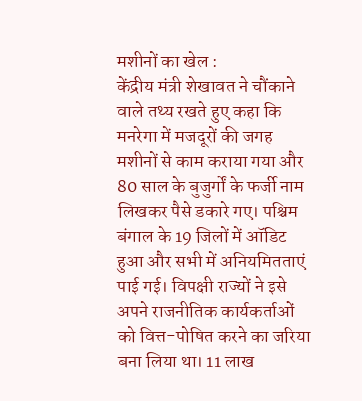मशीनों का खेल :
केंद्रीय मंत्री शेखावत ने चौंकाने वाले तथ्य रखते हुए कहा कि मनरेगा में मजदूरों की जगह मशीनों से काम कराया गया और 80 साल के बुजुर्गों के फर्जी नाम लिखकर पैसे डकारे गए। पश्चिम बंगाल के 19 जिलों में ऑडिट हुआ और सभी में अनियमितताएं पाई गई। विपक्षी राज्यों ने इसे अपने राजनीतिक कार्यकर्ताओं को वित्त-पोषित करने का जरिया बना लिया था। 11 लाख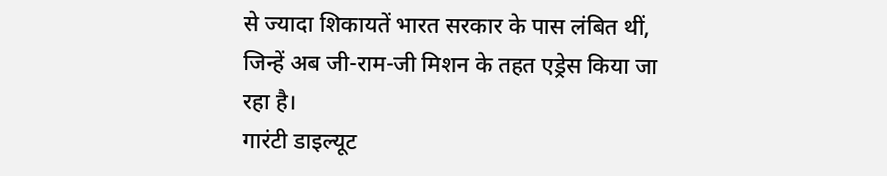से ज्यादा शिकायतें भारत सरकार के पास लंबित थीं, जिन्हें अब जी-राम-जी मिशन के तहत एड्रेस किया जा रहा है।
गारंटी डाइल्यूट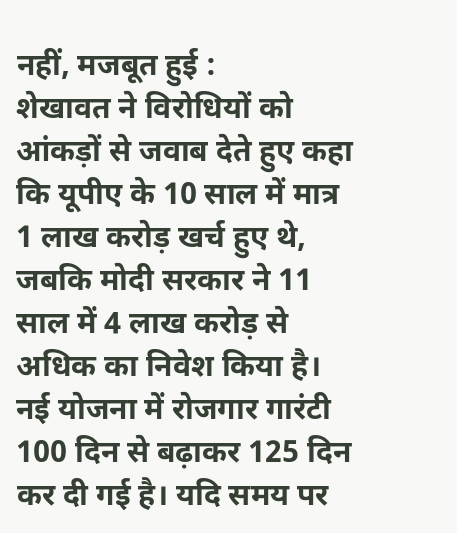नहीं, मजबूत हुई :
शेखावत ने विरोधियों को आंकड़ों से जवाब देते हुए कहा कि यूपीए के 10 साल में मात्र 1 लाख करोड़ खर्च हुए थे, जबकि मोदी सरकार ने 11 साल में 4 लाख करोड़ से अधिक का निवेश किया है। नई योजना में रोजगार गारंटी 100 दिन से बढ़ाकर 125 दिन कर दी गई है। यदि समय पर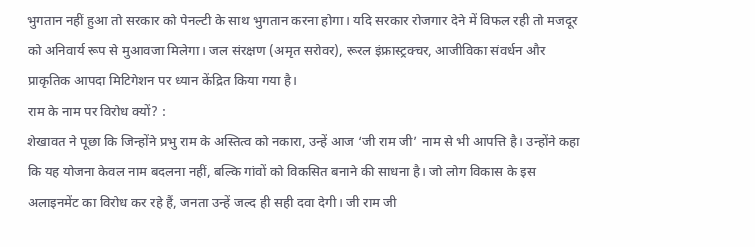भुगतान नहीं हुआ तो सरकार को पेनल्टी के साथ भुगतान करना होगा। यदि सरकार रोजगार देने में विफल रही तो मजदूर को अनिवार्य रूप से मुआवजा मिलेगा। जल संरक्षण (अमृत सरोवर), रूरल इंफ्रास्ट्रक्चर, आजीविका संवर्धन और प्राकृतिक आपदा मिटिगेशन पर ध्यान केंद्रित किया गया है।
राम के नाम पर विरोध क्यों? :
शेखावत ने पूछा कि जिन्होंने प्रभु राम के अस्तित्व को नकारा, उन्हें आज ‘जी राम जी’ नाम से भी आपत्ति है। उन्होंने कहा कि यह योजना केवल नाम बदलना नहीं, बल्कि गांवों को विकसित बनाने की साधना है। जो लोग विकास के इस अलाइनमेंट का विरोध कर रहे हैं, जनता उन्हें जल्द ही सही दवा देगी। जी राम जी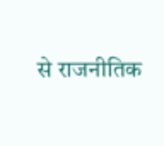से राजनीतिक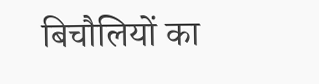बिचौलियों का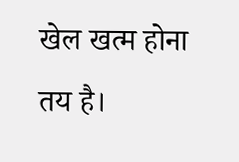खेल खत्म होना तय है।